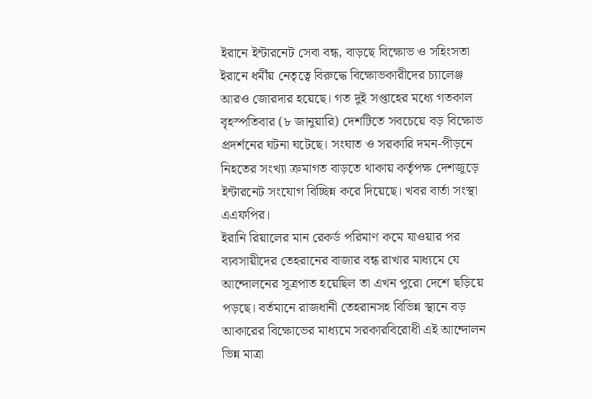ইরানে ইন্টারনেট সেবা বন্ধ, বাড়ছে বিক্ষোভ ও সহিংসতা
ইরানে ধর্মীয় নেতৃত্বে বিরুদ্ধে বিক্ষোভকারীদের চ্যালেঞ্জ আরও জোরদার হয়েছে। গত দুই সপ্তাহের মধ্যে গতকাল বৃহস্পতিবার (৮ জানুয়ারি) দেশটিতে সবচেয়ে বড় বিক্ষোভ প্রদর্শনের ঘটনা ঘটেছে। সংঘাত ও সরকারি দমন-পীড়নে নিহতের সংখ্যা ক্রমাগত বাড়তে থাকায় কর্তৃপক্ষ দেশজুড়ে ইন্টারনেট সংযোগ বিচ্ছিন্ন করে দিয়েছে। খবর বার্তা সংস্থা এএফপির।
ইরানি রিয়ালের মান রেকর্ড পরিমাণ কমে যাওয়ার পর ব্যবসায়ীদের তেহরানের বাজার বন্ধ রাখার মাধ্যমে যে আন্দোলনের সূত্রপাত হয়েছিল তা এখন পুরো দেশে ছড়িয়ে পড়ছে। বর্তমানে রাজধানী তেহরানসহ বিভিন্ন স্থানে বড় আকারের বিক্ষোভের মাধ্যমে সরকারবিরোধী এই আন্দোলন ভিন্ন মাত্রা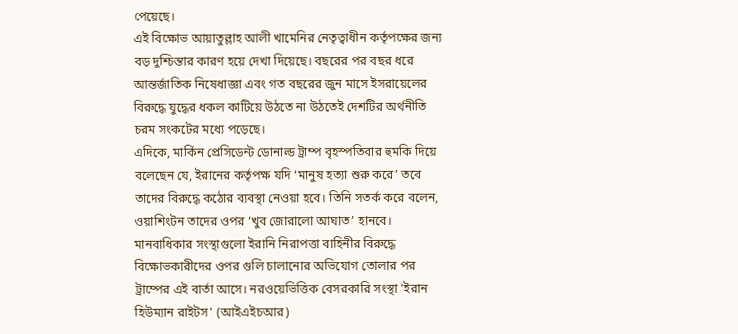পেয়েছে।
এই বিক্ষোভ আয়াতুল্লাহ আলী খামেনির নেতৃত্বাধীন কর্তৃপক্ষের জন্য বড় দুশ্চিন্তার কারণ হয়ে দেখা দিয়েছে। বছরের পর বছর ধরে আন্তর্জাতিক নিষেধাজ্ঞা এবং গত বছরের জুন মাসে ইসরায়েলের বিরুদ্ধে যুদ্ধের ধকল কাটিয়ে উঠতে না উঠতেই দেশটির অর্থনীতি চরম সংকটের মধ্যে পড়েছে।
এদিকে, মার্কিন প্রেসিডেন্ট ডোনাল্ড ট্রাম্প বৃহস্পতিবার হুমকি দিয়ে বলেছেন যে, ইরানের কর্তৃপক্ষ যদি ‘মানুষ হত্যা শুরু করে’ তবে তাদের বিরুদ্ধে কঠোর ব্যবস্থা নেওয়া হবে। তিনি সতর্ক করে বলেন, ওয়াশিংটন তাদের ওপর ‘খুব জোরালো আঘাত’ হানবে।
মানবাধিকার সংস্থাগুলো ইরানি নিরাপত্তা বাহিনীর বিরুদ্ধে বিক্ষোভকারীদের ওপর গুলি চালানোর অভিযোগ তোলার পর ট্রাম্পের এই বার্তা আসে। নরওয়েভিত্তিক বেসরকারি সংস্থা 'ইরান হিউম্যান রাইটস' (আইএইচআর)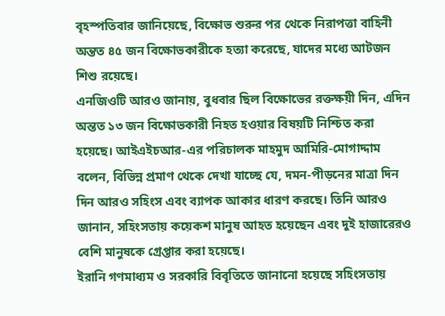বৃহস্পতিবার জানিয়েছে, বিক্ষোভ শুরুর পর থেকে নিরাপত্তা বাহিনী অন্তত ৪৫ জন বিক্ষোভকারীকে হত্যা করেছে, যাদের মধ্যে আটজন শিশু রয়েছে।
এনজিওটি আরও জানায়, বুধবার ছিল বিক্ষোভের রক্তক্ষয়ী দিন, এদিন অন্তত ১৩ জন বিক্ষোভকারী নিহত হওয়ার বিষয়টি নিশ্চিত করা হয়েছে। আইএইচআর-এর পরিচালক মাহমুদ আমিরি-মোগাদ্দাম বলেন, বিভিন্ন প্রমাণ থেকে দেখা যাচ্ছে যে, দমন-পীড়নের মাত্রা দিন দিন আরও সহিংস এবং ব্যাপক আকার ধারণ করছে। তিনি আরও জানান, সহিংসতায় কয়েকশ মানুষ আহত হয়েছেন এবং দুই হাজারেরও বেশি মানুষকে গ্রেপ্তার করা হয়েছে।
ইরানি গণমাধ্যম ও সরকারি বিবৃতিতে জানানো হয়েছে সহিংসতায়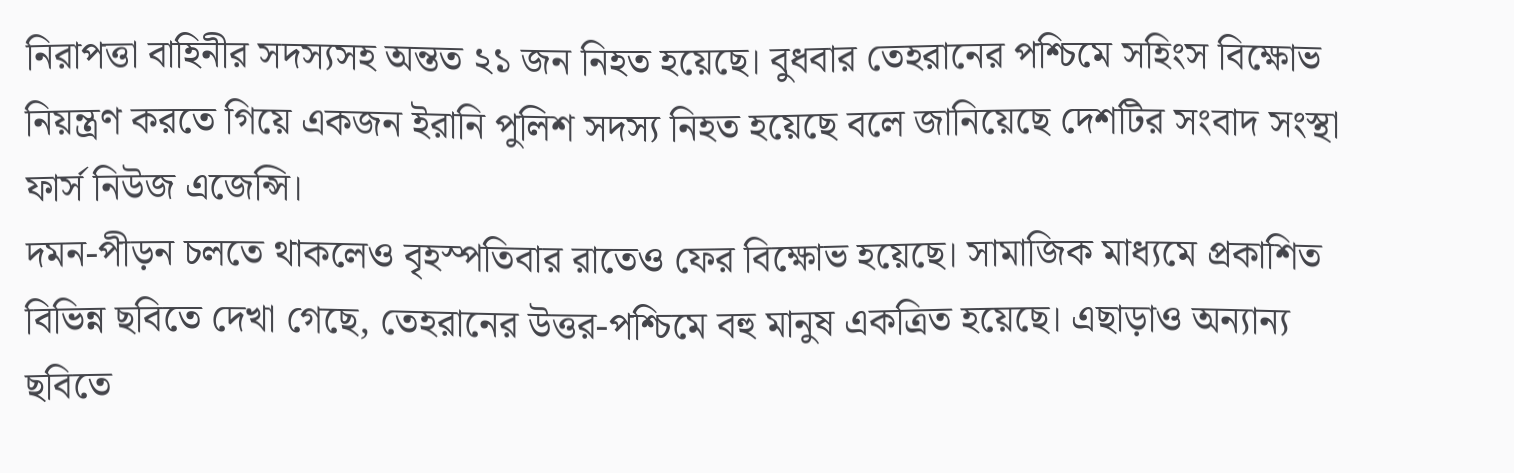নিরাপত্তা বাহিনীর সদস্যসহ অন্তত ২১ জন নিহত হয়েছে। বুধবার তেহরানের পশ্চিমে সহিংস বিক্ষোভ নিয়ন্ত্রণ করতে গিয়ে একজন ইরানি পুলিশ সদস্য নিহত হয়েছে বলে জানিয়েছে দেশটির সংবাদ সংস্থা ফার্স নিউজ এজেন্সি।
দমন-পীড়ন চলতে থাকলেও বৃহস্পতিবার রাতেও ফের বিক্ষোভ হয়েছে। সামাজিক মাধ্যমে প্রকাশিত বিভিন্ন ছবিতে দেখা গেছে, তেহরানের উত্তর-পশ্চিমে বহু মানুষ একত্রিত হয়েছে। এছাড়াও অন্যান্য ছবিতে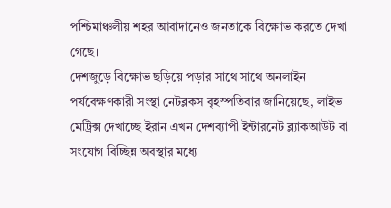পশ্চিমাঞ্চলীয় শহর আবাদানেও জনতাকে বিক্ষোভ করতে দেখা গেছে।
দেশজুড়ে বিক্ষোভ ছড়িয়ে পড়ার সাথে সাথে অনলাইন পর্যবেক্ষণকারী সংস্থা নেটব্লকস বৃহস্পতিবার জানিয়েছে, লাইভ মেট্রিক্স দেখাচ্ছে ইরান এখন দেশব্যাপী ইন্টারনেট ব্ল্যাকআউট বা সংযোগ বিচ্ছিন্ন অবস্থার মধ্যে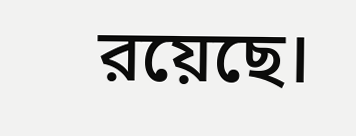রয়েছে।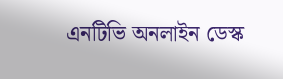এনটিভি অনলাইন ডেস্ক